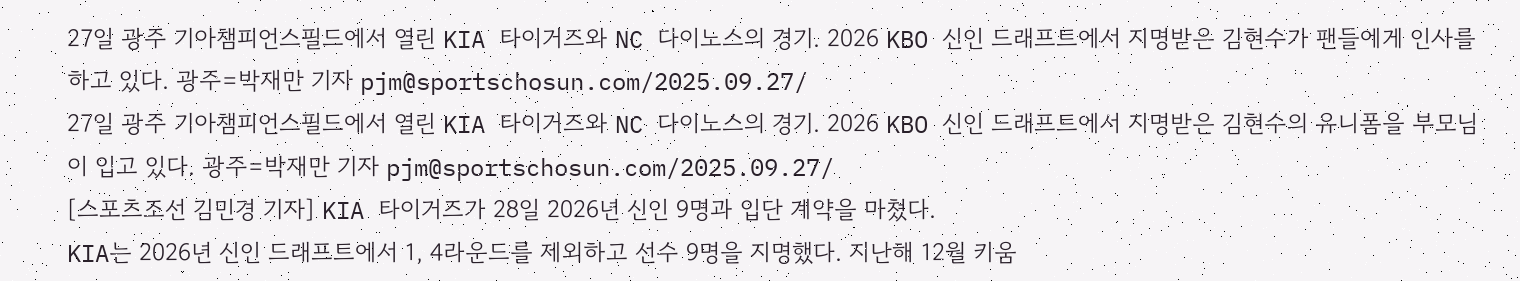27일 광주 기아챔피언스필드에서 열린 KIA 타이거즈와 NC 다이노스의 경기. 2026 KBO 신인 드래프트에서 지명받은 김현수가 팬들에게 인사를 하고 있다. 광주=박재만 기자 pjm@sportschosun.com/2025.09.27/
27일 광주 기아챔피언스필드에서 열린 KIA 타이거즈와 NC 다이노스의 경기. 2026 KBO 신인 드래프트에서 지명받은 김현수의 유니폼을 부모님이 입고 있다. 광주=박재만 기자 pjm@sportschosun.com/2025.09.27/
[스포츠조선 김민경 기자] KIA 타이거즈가 28일 2026년 신인 9명과 입단 계약을 마쳤다.
KIA는 2026년 신인 드래프트에서 1, 4라운드를 제외하고 선수 9명을 지명했다. 지난해 12월 키움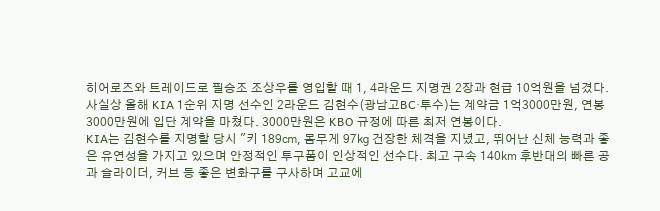히어로즈와 트레이드로 필승조 조상우를 영입할 때 1, 4라운드 지명권 2장과 현급 10억원을 넘겼다.
사실상 올해 KIA 1순위 지명 선수인 2라운드 김현수(광남고BC·투수)는 계약금 1억3000만원, 연봉 3000만원에 입단 계약을 마쳤다. 3000만원은 KBO 규정에 따른 최저 연봉이다.
KIA는 김현수를 지명할 당시 "키 189㎝, 몸무게 97㎏ 건장한 체격을 지녔고, 뛰어난 신체 능력과 좋은 유연성을 가지고 있으며 안정적인 투구폼이 인상적인 선수다. 최고 구속 140㎞ 후반대의 빠른 공과 슬라이더, 커브 등 좋은 변화구를 구사하며 고교에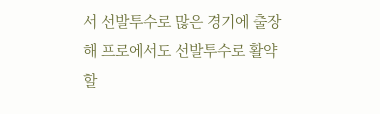서 선발투수로 많은 경기에 출장해 프로에서도 선발투수로 활약할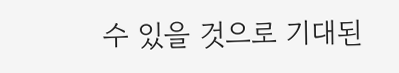수 있을 것으로 기대된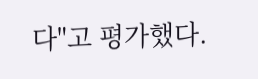다"고 평가했다.